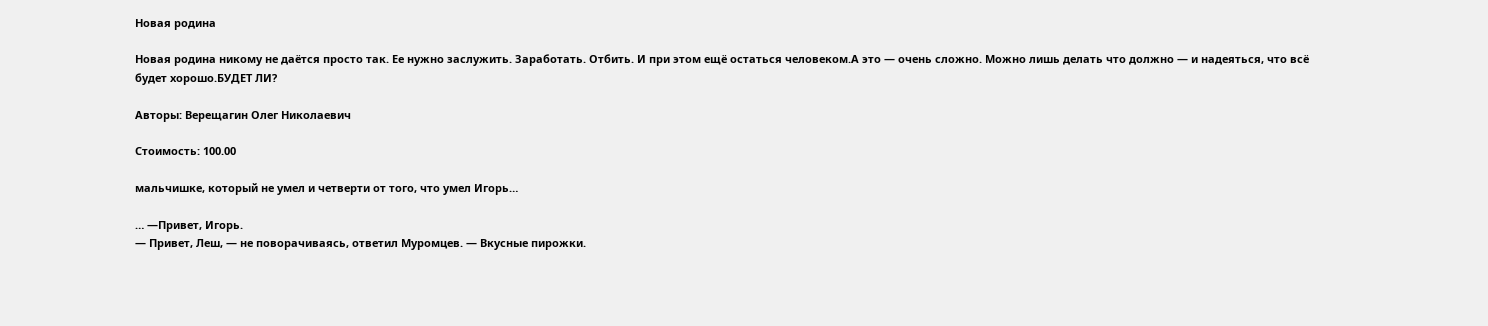Новая родина

Новая родина никому не даётся просто так. Ее нужно заслужить. Заработать. Отбить. И при этом ещё остаться человеком.А это — очень сложно. Можно лишь делать что должно — и надеяться, что всё будет хорошо.БУДЕТ ЛИ?

Авторы: Верещагин Олег Николаевич

Стоимость: 100.00

мальчишке, который не умел и четверти от того, что умел Игорь…

… —Привет, Игорь.
— Привет, Леш, — не поворачиваясь, ответил Муромцев. — Вкусные пирожки.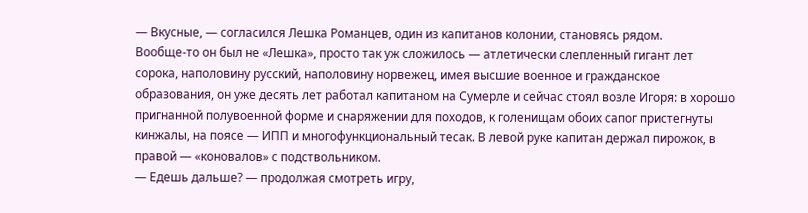— Вкусные, — согласился Лешка Романцев, один из капитанов колонии, становясь рядом.
Вообще-то он был не «Лешка», просто так уж сложилось — атлетически слепленный гигант лет сорока, наполовину русский, наполовину норвежец, имея высшие военное и гражданское образования, он уже десять лет работал капитаном на Сумерле и сейчас стоял возле Игоря: в хорошо пригнанной полувоенной форме и снаряжении для походов, к голенищам обоих сапог пристегнуты кинжалы, на поясе — ИПП и многофункциональный тесак. В левой руке капитан держал пирожок, в правой — «коновалов» с подствольником.
— Едешь дальше? — продолжая смотреть игру,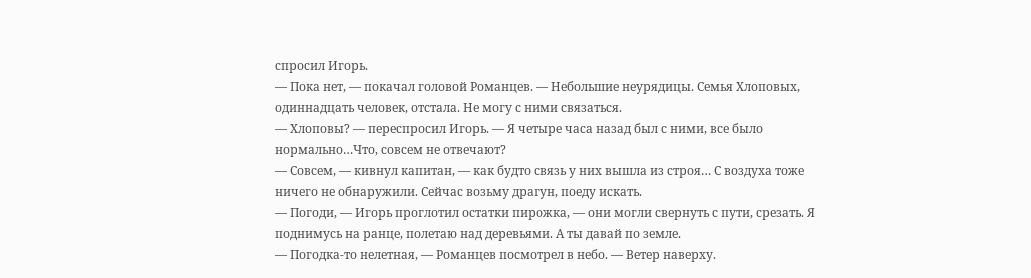спросил Игорь.
— Пока нет, — покачал головой Романцев. — Небольшие неурядицы. Семья Хлоповых, одиннадцать человек, отстала. Не могу с ними связаться.
— Хлоповы? — переспросил Игорь. — Я четыре часа назад был с ними, все было нормально…Что, совсем не отвечают?
— Совсем, — кивнул капитан, — как будто связь у них вышла из строя… С воздуха тоже ничего не обнаружили. Сейчас возьму драгун, поеду искать.
— Погоди, — Игорь проглотил остатки пирожка, — они могли свернуть с пути, срезать. Я поднимусь на ранце, полетаю над деревьями. А ты давай по земле.
— Погодка-то нелетная, — Романцев посмотрел в небо. — Ветер наверху.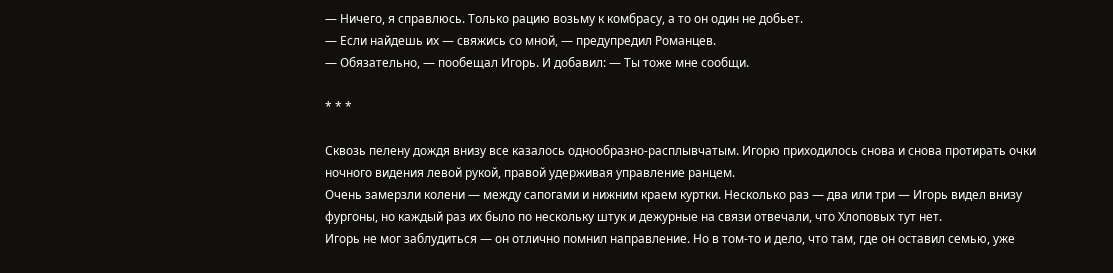— Ничего, я справлюсь. Только рацию возьму к комбрасу, а то он один не добьет.
— Если найдешь их — свяжись со мной, — предупредил Романцев.
— Обязательно, — пообещал Игорь. И добавил: — Ты тоже мне сообщи.

* * *

Сквозь пелену дождя внизу все казалось однообразно-расплывчатым. Игорю приходилось снова и снова протирать очки ночного видения левой рукой, правой удерживая управление ранцем.
Очень замерзли колени — между сапогами и нижним краем куртки. Несколько раз — два или три — Игорь видел внизу фургоны, но каждый раз их было по нескольку штук и дежурные на связи отвечали, что Хлоповых тут нет.
Игорь не мог заблудиться — он отлично помнил направление. Но в том-то и дело, что там, где он оставил семью, уже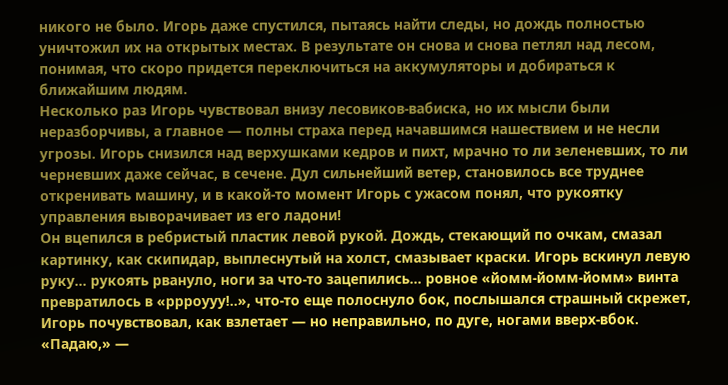никого не было. Игорь даже спустился, пытаясь найти следы, но дождь полностью уничтожил их на открытых местах. В результате он снова и снова петлял над лесом, понимая, что скоро придется переключиться на аккумуляторы и добираться к ближайшим людям.
Несколько раз Игорь чувствовал внизу лесовиков-вабиска, но их мысли были неразборчивы, а главное — полны страха перед начавшимся нашествием и не несли угрозы. Игорь снизился над верхушками кедров и пихт, мрачно то ли зеленевших, то ли черневших даже сейчас, в сечене. Дул сильнейший ветер, становилось все труднее откренивать машину, и в какой-то момент Игорь с ужасом понял, что рукоятку управления выворачивает из его ладони!
Он вцепился в ребристый пластик левой рукой. Дождь, стекающий по очкам, смазал картинку, как скипидар, выплеснутый на холст, смазывает краски. Игорь вскинул левую руку… рукоять рвануло, ноги за что-то зацепились… ровное «йомм-йомм-йомм» винта превратилось в «ррроууу!..», что-то еще полоснуло бок, послышался страшный скрежет, Игорь почувствовал, как взлетает — но неправильно, по дуге, ногами вверх-вбок. «Падаю,» —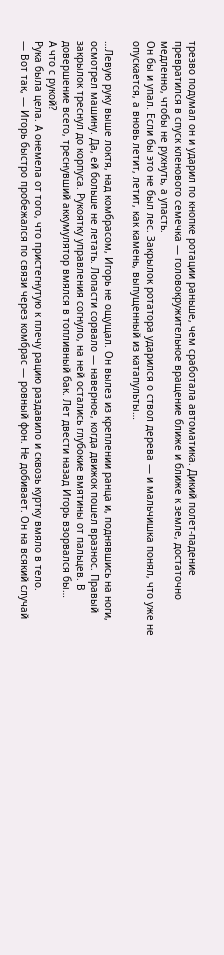трезво подумал он и ударил по кнопке ротации раньше, чем сработала автоматика. Дикий полет-падение превратился в спуск кленового семечка — головокружительное вращение ближе и ближе к земле, достаточно медленно, чтобы не рухнуть, а упасть.
Он бы и упал. Если бы это не был лес. Закрылок ротатора ударился о ствол дерева — и мальчишка понял, что уже не опускается, а вновь летит, летит, как камень, выпущенный из катапульты…

…Левую руку выше локтя, над комбрасом, Игорь не ощущал. Он вылез из креплении ранца и, поднявшись на ноги, осмотрел машину. Да, ей больше не летать. Лопасти сорвало — наверное, когда движок пошел вразнос. Правый закрылок треснул до корпуса. Рукоятку управления согнуло, на ней остались глубокие вмятины от пальцев. В довершение всего, треснувший аккумулятор вмялся в топливный бак. Лет двести назад Игорь взорвался бы…
А что с рукой?
Рука была цела. А онемела от того, что пристегнутую к плечу рацию раздавило и сквозь куртку вмяло в тело.
— Вот так, — Игорь быстро пробежался по связи через комбрас — ровный фон. Не добивает. Он на всякий случай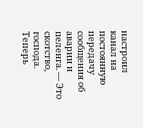настроил канал на постоянную передачу сообщения об аварии и пеленга. — Это скотство, господа. Теперь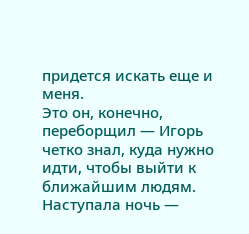придется искать еще и меня.
Это он, конечно, переборщил — Игорь четко знал, куда нужно идти, чтобы выйти к ближайшим людям. Наступала ночь —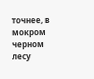точнее, в мокром черном лесу